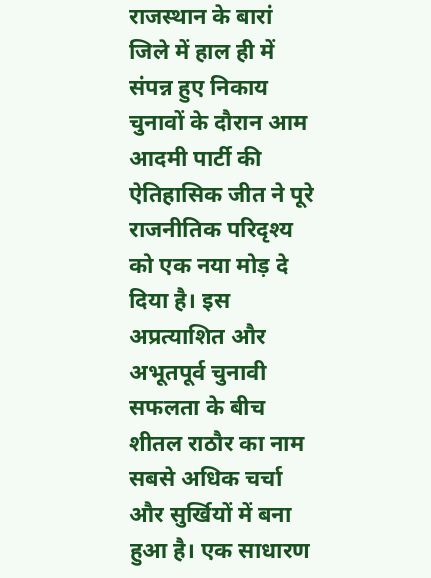राजस्थान के बारां जिले में हाल ही में संपन्न हुए निकाय चुनावों के दौरान आम आदमी पार्टी की ऐतिहासिक जीत ने पूरे राजनीतिक परिदृश्य को एक नया मोड़ दे दिया है। इस अप्रत्याशित और अभूतपूर्व चुनावी सफलता के बीच शीतल राठौर का नाम सबसे अधिक चर्चा और सुर्खियों में बना हुआ है। एक साधारण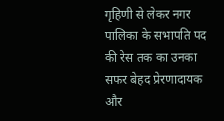गृहिणी से लेकर नगर पालिका के सभापति पद की रेस तक का उनका सफर बेहद प्रेरणादायक और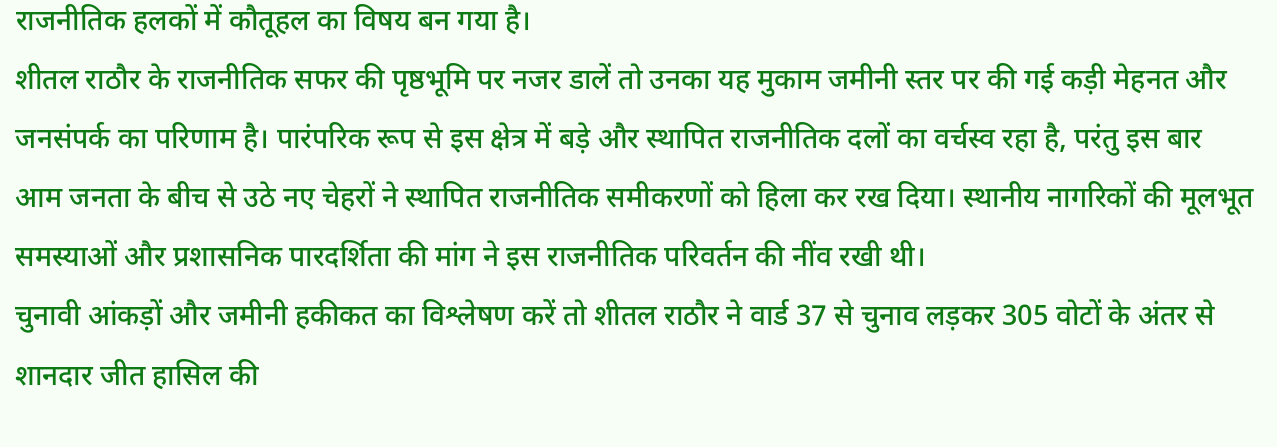राजनीतिक हलकों में कौतूहल का विषय बन गया है।
शीतल राठौर के राजनीतिक सफर की पृष्ठभूमि पर नजर डालें तो उनका यह मुकाम जमीनी स्तर पर की गई कड़ी मेहनत और जनसंपर्क का परिणाम है। पारंपरिक रूप से इस क्षेत्र में बड़े और स्थापित राजनीतिक दलों का वर्चस्व रहा है, परंतु इस बार आम जनता के बीच से उठे नए चेहरों ने स्थापित राजनीतिक समीकरणों को हिला कर रख दिया। स्थानीय नागरिकों की मूलभूत समस्याओं और प्रशासनिक पारदर्शिता की मांग ने इस राजनीतिक परिवर्तन की नींव रखी थी।
चुनावी आंकड़ों और जमीनी हकीकत का विश्लेषण करें तो शीतल राठौर ने वार्ड 37 से चुनाव लड़कर 305 वोटों के अंतर से शानदार जीत हासिल की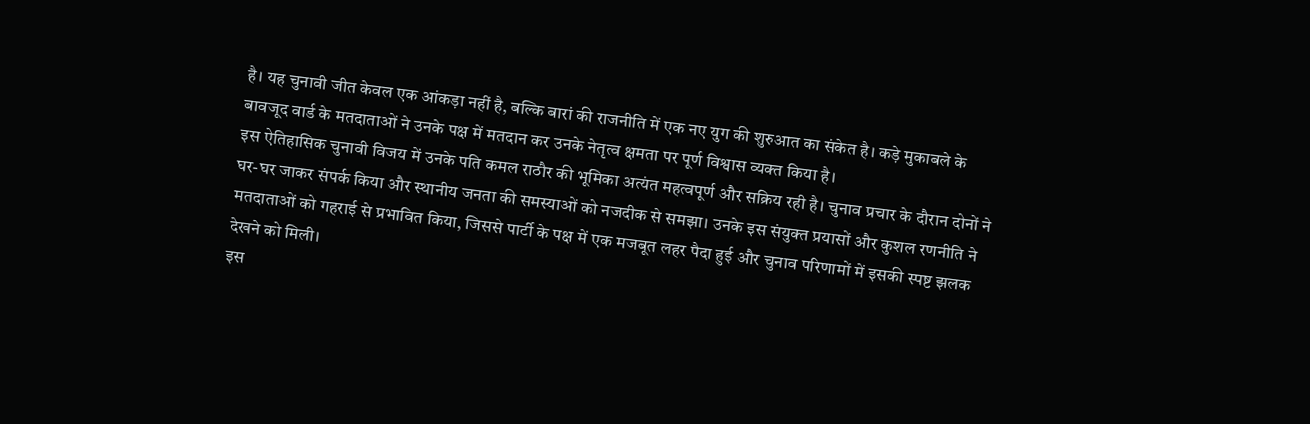है। यह चुनावी जीत केवल एक आंकड़ा नहीं है, बल्कि बारां की राजनीति में एक नए युग की शुरुआत का संकेत है। कड़े मुकाबले के बावजूद वार्ड के मतदाताओं ने उनके पक्ष में मतदान कर उनके नेतृत्व क्षमता पर पूर्ण विश्वास व्यक्त किया है।
इस ऐतिहासिक चुनावी विजय में उनके पति कमल राठौर की भूमिका अत्यंत महत्वपूर्ण और सक्रिय रही है। चुनाव प्रचार के दौरान दोनों ने घर-घर जाकर संपर्क किया और स्थानीय जनता की समस्याओं को नजदीक से समझा। उनके इस संयुक्त प्रयासों और कुशल रणनीति ने मतदाताओं को गहराई से प्रभावित किया, जिससे पार्टी के पक्ष में एक मजबूत लहर पैदा हुई और चुनाव परिणामों में इसकी स्पष्ट झलक देखने को मिली।
इस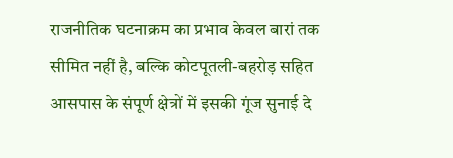राजनीतिक घटनाक्रम का प्रभाव केवल बारां तक सीमित नहीं है, बल्कि कोटपूतली-बहरोड़ सहित आसपास के संपूर्ण क्षेत्रों में इसकी गूंज सुनाई दे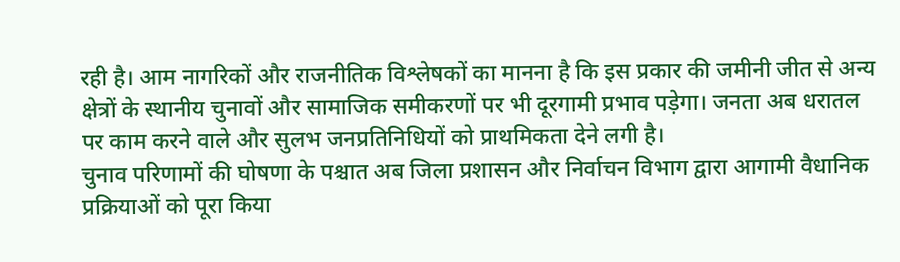रही है। आम नागरिकों और राजनीतिक विश्लेषकों का मानना है कि इस प्रकार की जमीनी जीत से अन्य क्षेत्रों के स्थानीय चुनावों और सामाजिक समीकरणों पर भी दूरगामी प्रभाव पड़ेगा। जनता अब धरातल पर काम करने वाले और सुलभ जनप्रतिनिधियों को प्राथमिकता देने लगी है।
चुनाव परिणामों की घोषणा के पश्चात अब जिला प्रशासन और निर्वाचन विभाग द्वारा आगामी वैधानिक प्रक्रियाओं को पूरा किया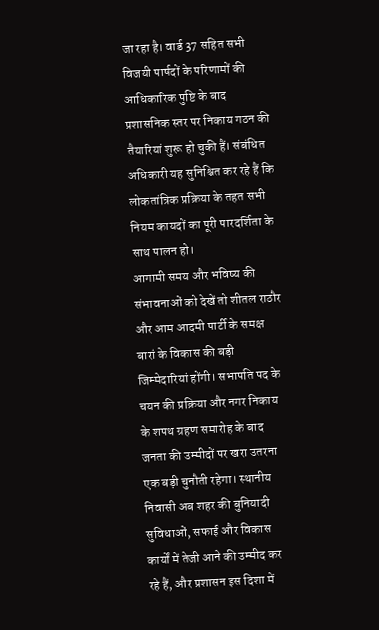जा रहा है। वार्ड 37 सहित सभी विजयी पार्षदों के परिणामों की आधिकारिक पुष्टि के बाद प्रशासनिक स्तर पर निकाय गठन की तैयारियां शुरू हो चुकी हैं। संबंधित अधिकारी यह सुनिश्चित कर रहे हैं कि लोकतांत्रिक प्रक्रिया के तहत सभी नियम कायदों का पूरी पारदर्शिता के साथ पालन हो।
आगामी समय और भविष्य की संभावनाओं को देखें तो शीतल राठौर और आम आदमी पार्टी के समक्ष बारां के विकास की बड़ी जिम्मेदारियां होंगी। सभापति पद के चयन की प्रक्रिया और नगर निकाय के शपथ ग्रहण समारोह के बाद जनता की उम्मीदों पर खरा उतरना एक बड़ी चुनौती रहेगा। स्थानीय निवासी अब शहर की बुनियादी सुविधाओं, सफाई और विकास कार्यों में तेजी आने की उम्मीद कर रहे हैं, और प्रशासन इस दिशा में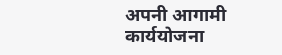अपनी आगामी कार्ययोजना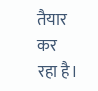तैयार कर रहा है।